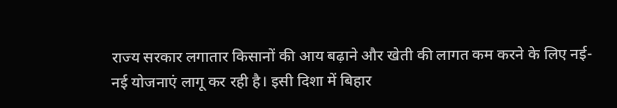राज्य सरकार लगातार किसानों की आय बढ़ाने और खेती की लागत कम करने के लिए नई-नई योजनाएं लागू कर रही है। इसी दिशा में बिहार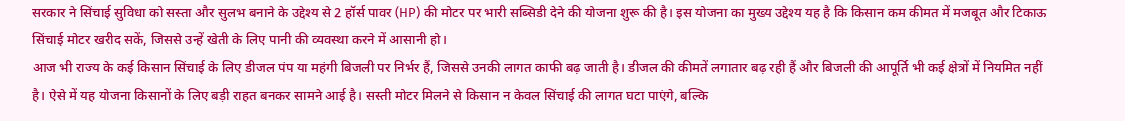सरकार ने सिंचाई सुविधा को सस्ता और सुलभ बनाने के उद्देश्य से 2 हॉर्स पावर (HP) की मोटर पर भारी सब्सिडी देने की योजना शुरू की है। इस योजना का मुख्य उद्देश्य यह है कि किसान कम कीमत में मजबूत और टिकाऊ सिंचाई मोटर खरीद सकें, जिससे उन्हें खेती के लिए पानी की व्यवस्था करने में आसानी हो।
आज भी राज्य के कई किसान सिंचाई के लिए डीजल पंप या महंगी बिजली पर निर्भर हैं, जिससे उनकी लागत काफी बढ़ जाती है। डीजल की कीमतें लगातार बढ़ रही हैं और बिजली की आपूर्ति भी कई क्षेत्रों में नियमित नहीं है। ऐसे में यह योजना किसानों के लिए बड़ी राहत बनकर सामने आई है। सस्ती मोटर मिलने से किसान न केवल सिंचाई की लागत घटा पाएंगे, बल्कि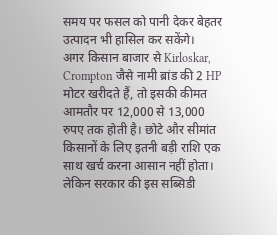समय पर फसल को पानी देकर बेहतर उत्पादन भी हासिल कर सकेंगे।
अगर किसान बाजार से Kirloskar, Crompton जैसे नामी ब्रांड की 2 HP मोटर खरीदते हैं, तो इसकी कीमत आमतौर पर 12,000 से 13,000 रुपए तक होती है। छोटे और सीमांत किसानों के लिए इतनी बड़ी राशि एक साथ खर्च करना आसान नहीं होता। लेकिन सरकार की इस सब्सिडी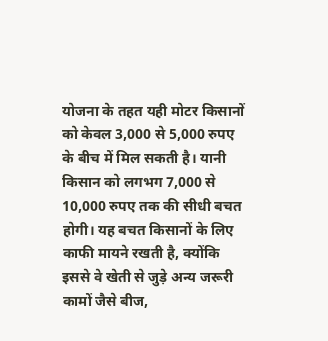योजना के तहत यही मोटर किसानों को केवल 3,000 से 5,000 रुपए के बीच में मिल सकती है। यानी किसान को लगभग 7,000 से 10,000 रुपए तक की सीधी बचत होगी। यह बचत किसानों के लिए काफी मायने रखती है, क्योंकि इससे वे खेती से जुड़े अन्य जरूरी कामों जैसे बीज,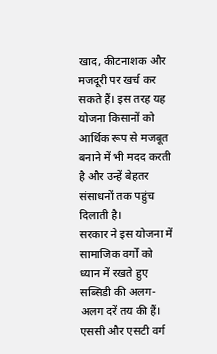खाद, कीटनाशक और मजदूरी पर खर्च कर सकते हैं। इस तरह यह योजना किसानों को आर्थिक रूप से मजबूत बनाने में भी मदद करती है और उन्हें बेहतर संसाधनों तक पहुंच दिलाती है।
सरकार ने इस योजना में सामाजिक वर्गों को ध्यान में रखते हुए सब्सिडी की अलग-अलग दरें तय की हैं। एससी और एसटी वर्ग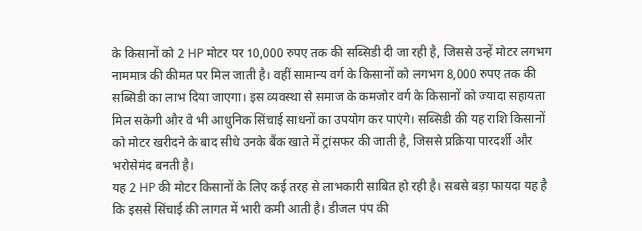के किसानों को 2 HP मोटर पर 10,000 रुपए तक की सब्सिडी दी जा रही है, जिससे उन्हें मोटर लगभग नाममात्र की कीमत पर मिल जाती है। वहीं सामान्य वर्ग के किसानों को लगभग 8,000 रुपए तक की सब्सिडी का लाभ दिया जाएगा। इस व्यवस्था से समाज के कमजोर वर्ग के किसानों को ज्यादा सहायता मिल सकेगी और वे भी आधुनिक सिंचाई साधनों का उपयोग कर पाएंगे। सब्सिडी की यह राशि किसानों को मोटर खरीदने के बाद सीधे उनके बैंक खाते में ट्रांसफर की जाती है, जिससे प्रक्रिया पारदर्शी और भरोसेमंद बनती है।
यह 2 HP की मोटर किसानों के लिए कई तरह से लाभकारी साबित हो रही है। सबसे बड़ा फायदा यह है कि इससे सिंचाई की लागत में भारी कमी आती है। डीजल पंप की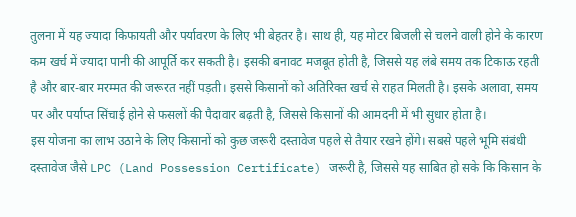तुलना में यह ज्यादा किफायती और पर्यावरण के लिए भी बेहतर है। साथ ही, यह मोटर बिजली से चलने वाली होने के कारण कम खर्च में ज्यादा पानी की आपूर्ति कर सकती है। इसकी बनावट मजबूत होती है, जिससे यह लंबे समय तक टिकाऊ रहती है और बार-बार मरम्मत की जरूरत नहीं पड़ती। इससे किसानों को अतिरिक्त खर्च से राहत मिलती है। इसके अलावा, समय पर और पर्याप्त सिंचाई होने से फसलों की पैदावार बढ़ती है, जिससे किसानों की आमदनी में भी सुधार होता है।
इस योजना का लाभ उठाने के लिए किसानों को कुछ जरूरी दस्तावेज पहले से तैयार रखने होंगे। सबसे पहले भूमि संबंधी दस्तावेज जैसे LPC (Land Possession Certificate) जरूरी है, जिससे यह साबित हो सके कि किसान के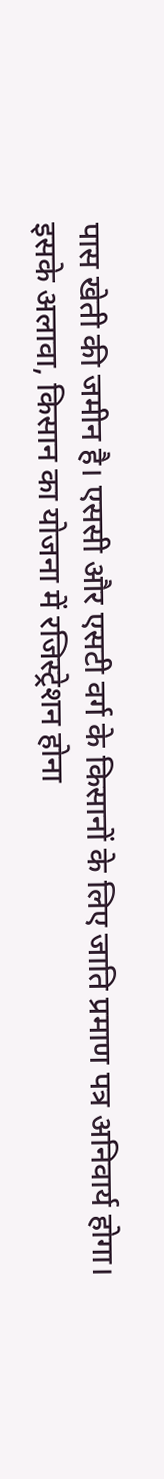पास खेती की जमीन है। एससी और एसटी वर्ग के किसानों के लिए जाति प्रमाण पत्र अनिवार्य होगा। इसके अलावा, किसान का योजना में रजिस्ट्रेशन होना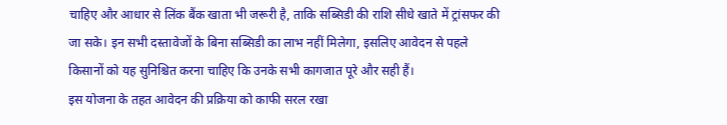चाहिए और आधार से लिंक बैंक खाता भी जरूरी है, ताकि सब्सिडी की राशि सीधे खाते में ट्रांसफर की जा सके। इन सभी दस्तावेजों के बिना सब्सिडी का लाभ नहीं मिलेगा, इसलिए आवेदन से पहले किसानों को यह सुनिश्चित करना चाहिए कि उनके सभी कागजात पूरे और सही हैं।
इस योजना के तहत आवेदन की प्रक्रिया को काफी सरल रखा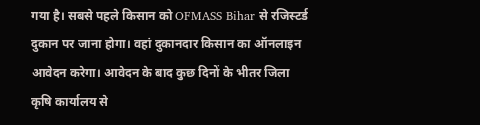गया है। सबसे पहले किसान को OFMASS Bihar से रजिस्टर्ड दुकान पर जाना होगा। वहां दुकानदार किसान का ऑनलाइन आवेदन करेगा। आवेदन के बाद कुछ दिनों के भीतर जिला कृषि कार्यालय से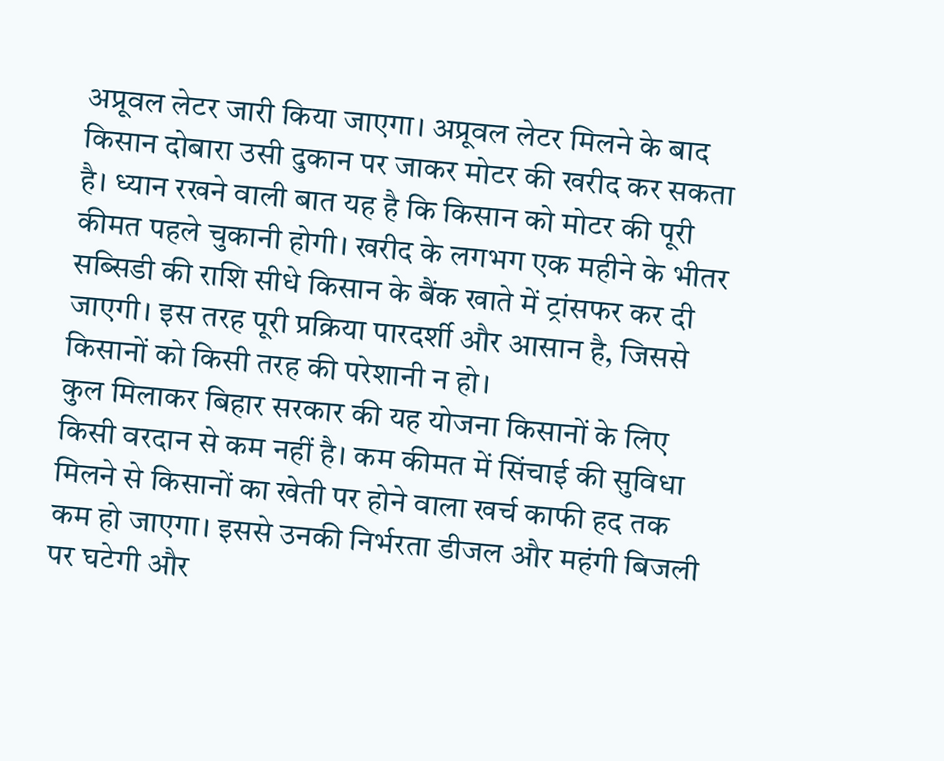अप्रूवल लेटर जारी किया जाएगा। अप्रूवल लेटर मिलने के बाद किसान दोबारा उसी दुकान पर जाकर मोटर की खरीद कर सकता है। ध्यान रखने वाली बात यह है कि किसान को मोटर की पूरी कीमत पहले चुकानी होगी। खरीद के लगभग एक महीने के भीतर सब्सिडी की राशि सीधे किसान के बैंक खाते में ट्रांसफर कर दी जाएगी। इस तरह पूरी प्रक्रिया पारदर्शी और आसान है, जिससे किसानों को किसी तरह की परेशानी न हो।
कुल मिलाकर बिहार सरकार की यह योजना किसानों के लिए किसी वरदान से कम नहीं है। कम कीमत में सिंचाई की सुविधा मिलने से किसानों का खेती पर होने वाला खर्च काफी हद तक कम हो जाएगा। इससे उनकी निर्भरता डीजल और महंगी बिजली पर घटेगी और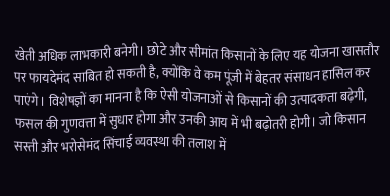खेती अधिक लाभकारी बनेगी। छोटे और सीमांत किसानों के लिए यह योजना खासतौर पर फायदेमंद साबित हो सकती है, क्योंकि वे कम पूंजी में बेहतर संसाधन हासिल कर पाएंगे। विशेषज्ञों का मानना है कि ऐसी योजनाओं से किसानों की उत्पादकता बढ़ेगी, फसल की गुणवत्ता में सुधार होगा और उनकी आय में भी बढ़ोतरी होगी। जो किसान सस्ती और भरोसेमंद सिंचाई व्यवस्था की तलाश में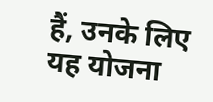हैं, उनके लिए यह योजना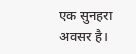एक सुनहरा अवसर है।